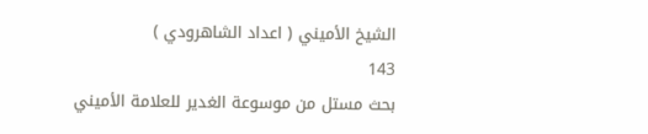الشيخ الأميني ( اعداد الشاهرودي )
143
بحث مستل من موسوعة الغدير للعلامة الأميني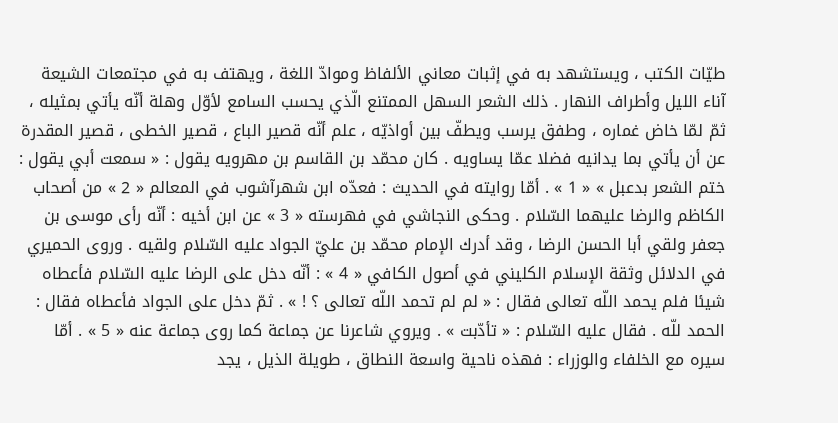طيّات الكتب ، ويستشهد به في إثبات معاني الألفاظ وموادّ اللغة ، ويهتف به في مجتمعات الشيعة آناء الليل وأطراف النهار . ذلك الشعر السهل الممتنع الّذي يحسب السامع لأوّل وهلة أنّه يأتي بمثيله ، ثمّ لمّا خاض غماره ، وطفق يرسب ويطفّ بين أواذيّه ، علم أنّه قصير الباع ، قصير الخطى ، قصير المقدرة عن أن يأتي بما يدانيه فضلا عمّا يساويه . كان محمّد بن القاسم بن مهرويه يقول : « سمعت أبي يقول : ختم الشعر بدعبل » « 1 » . أمّا روايته في الحديث : فعدّه ابن شهرآشوب في المعالم « 2 » من أصحاب الكاظم والرضا عليهما السّلام . وحكى النجاشي في فهرسته « 3 » عن ابن أخيه : أنّه رأى موسى بن جعفر ولقي أبا الحسن الرضا ، وقد أدرك الإمام محمّد بن عليّ الجواد عليه السّلام ولقيه . وروى الحميري في الدلائل وثقة الإسلام الكليني في أصول الكافي « 4 » : أنّه دخل على الرضا عليه السّلام فأعطاه شيئا فلم يحمد اللّه تعالى فقال : « لم لم تحمد اللّه تعالى ؟ ! » . ثمّ دخل على الجواد فأعطاه فقال : الحمد للّه . فقال عليه السّلام : « تأدّبت » . ويروي شاعرنا عن جماعة كما روى جماعة عنه « 5 » . أمّا سيره مع الخلفاء والوزراء : فهذه ناحية واسعة النطاق ، طويلة الذيل ، يجد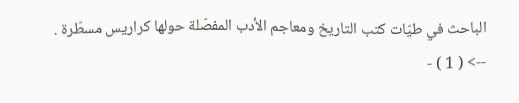الباحث في طيّات كتب التاريخ ومعاجم الأدب المفصّلة حولها كراريس مسطّرة .
--> ( 1 ) -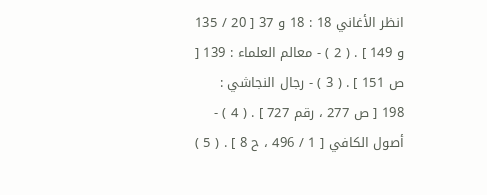انظر الأغاني 18 : 18 و 37 [ 20 / 135 و 149 ] . ( 2 ) - معالم العلماء : 139 [ ص 151 ] . ( 3 ) - رجال النجاشي : 198 [ ص 277 ، رقم 727 ] . ( 4 ) - أصول الكافي [ 1 / 496 ، ح 8 ] . ( 5 )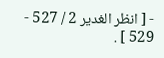- [ انظر الغدير 2 / 527 - 529 ] .